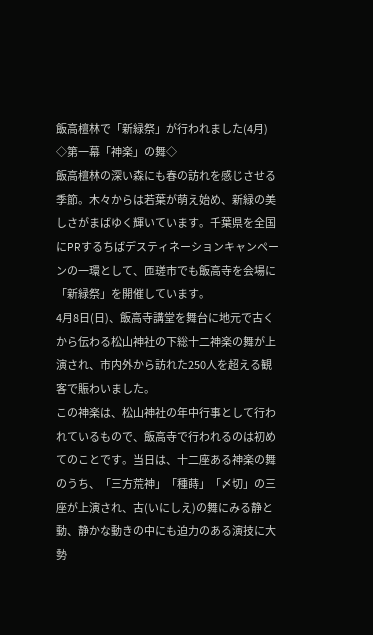飯高檀林で「新緑祭」が行われました(4月)
◇第一幕「神楽」の舞◇
飯高檀林の深い森にも春の訪れを感じさせる季節。木々からは若葉が萌え始め、新緑の美しさがまばゆく輝いています。千葉県を全国にPRするちばデスティネーションキャンペーンの一環として、匝瑳市でも飯高寺を会場に「新緑祭」を開催しています。
4月8日(日)、飯高寺講堂を舞台に地元で古くから伝わる松山神社の下総十二神楽の舞が上演され、市内外から訪れた250人を超える観客で賑わいました。
この神楽は、松山神社の年中行事として行われているもので、飯高寺で行われるのは初めてのことです。当日は、十二座ある神楽の舞のうち、「三方荒神」「種蒔」「〆切」の三座が上演され、古(いにしえ)の舞にみる静と動、静かな動きの中にも迫力のある演技に大勢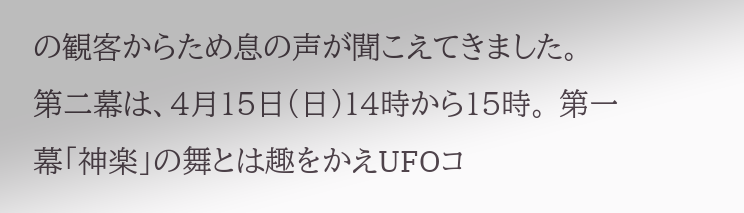の観客からため息の声が聞こえてきました。
第二幕は、4月15日(日)14時から15時。 第一幕「神楽」の舞とは趣をかえUFOコ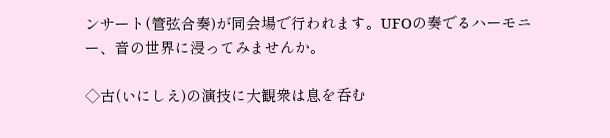ンサート(管弦合奏)が同会場で行われます。UFOの奏でるハーモニー、音の世界に浸ってみませんか。

◇古(いにしえ)の演技に大観衆は息を呑む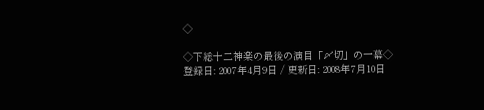◇

◇下総十二神楽の最後の演目「〆切」の一幕◇
登録日: 2007年4月9日 / 更新日: 2008年7月10日